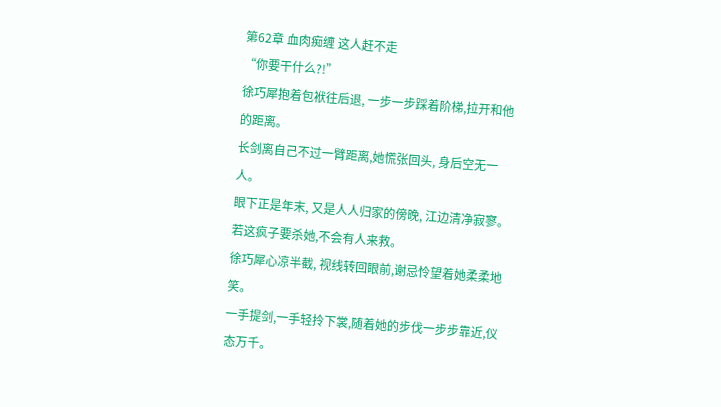第62章 血肉痴缠 这人赶不走
“你要干什么?!”
徐巧犀抱着包袱往后退, 一步一步踩着阶梯,拉开和他的距离。
长剑离自己不过一臂距离,她慌张回头, 身后空无一人。
眼下正是年末, 又是人人归家的傍晚, 江边清净寂寥。
若这疯子要杀她,不会有人来救。
徐巧犀心凉半截, 视线转回眼前,谢忌怜望着她柔柔地笑。
一手提剑,一手轻拎下裳,随着她的步伐一步步靠近,仪态万千。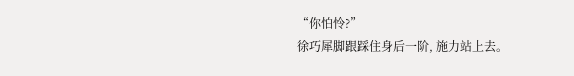“你怕怜?”
徐巧犀脚跟踩住身后一阶, 施力站上去。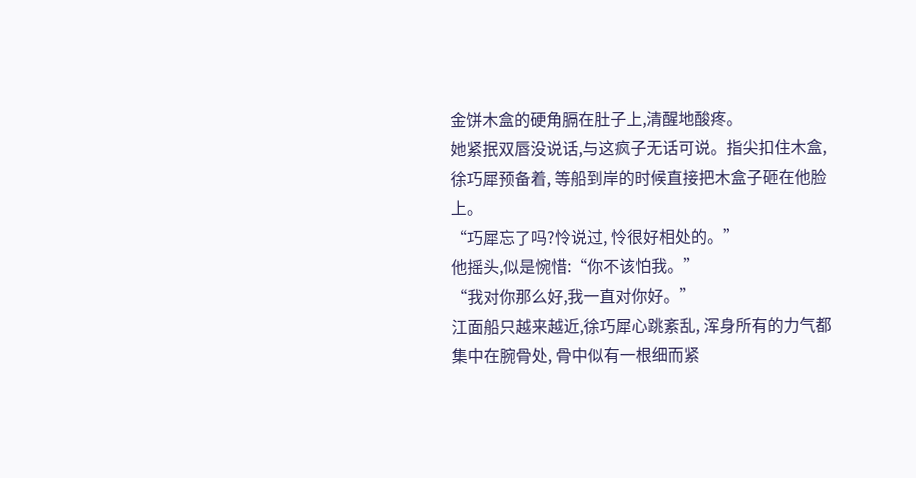金饼木盒的硬角膈在肚子上,清醒地酸疼。
她紧抿双唇没说话,与这疯子无话可说。指尖扣住木盒,徐巧犀预备着, 等船到岸的时候直接把木盒子砸在他脸上。
“巧犀忘了吗?怜说过, 怜很好相处的。”
他摇头,似是惋惜:“你不该怕我。”
“我对你那么好,我一直对你好。”
江面船只越来越近,徐巧犀心跳紊乱, 浑身所有的力气都集中在腕骨处, 骨中似有一根细而紧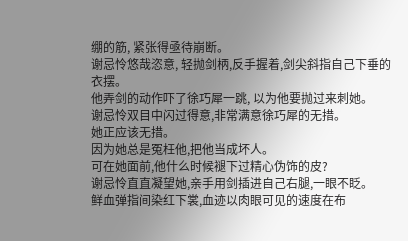绷的筋, 紧张得亟待崩断。
谢忌怜悠哉恣意, 轻抛剑柄,反手握着,剑尖斜指自己下垂的衣摆。
他弄剑的动作吓了徐巧犀一跳, 以为他要抛过来刺她。
谢忌怜双目中闪过得意,非常满意徐巧犀的无措。
她正应该无措。
因为她总是冤枉他,把他当成坏人。
可在她面前,他什么时候褪下过精心伪饰的皮?
谢忌怜直直凝望她,亲手用剑插进自己右腿,一眼不眨。
鲜血弹指间染红下裳,血迹以肉眼可见的速度在布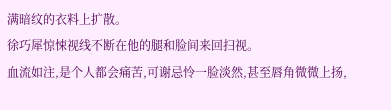满暗纹的衣料上扩散。
徐巧犀惊悚视线不断在他的腿和脸间来回扫视。
血流如注,是个人都会痛苦,可谢忌怜一脸淡然,甚至唇角微微上扬,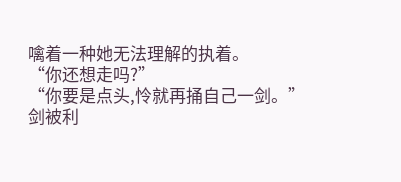噙着一种她无法理解的执着。
“你还想走吗?”
“你要是点头,怜就再捅自己一剑。”
剑被利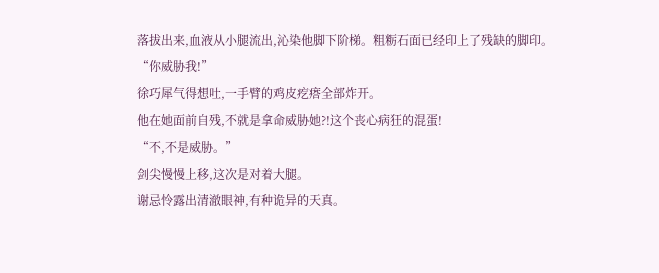落拔出来,血液从小腿流出,沁染他脚下阶梯。粗粝石面已经印上了残缺的脚印。
“你威胁我!”
徐巧犀气得想吐,一手臂的鸡皮疙瘩全部炸开。
他在她面前自残,不就是拿命威胁她?!这个丧心病狂的混蛋!
“不,不是威胁。”
剑尖慢慢上移,这次是对着大腿。
谢忌怜露出清澈眼神,有种诡异的天真。